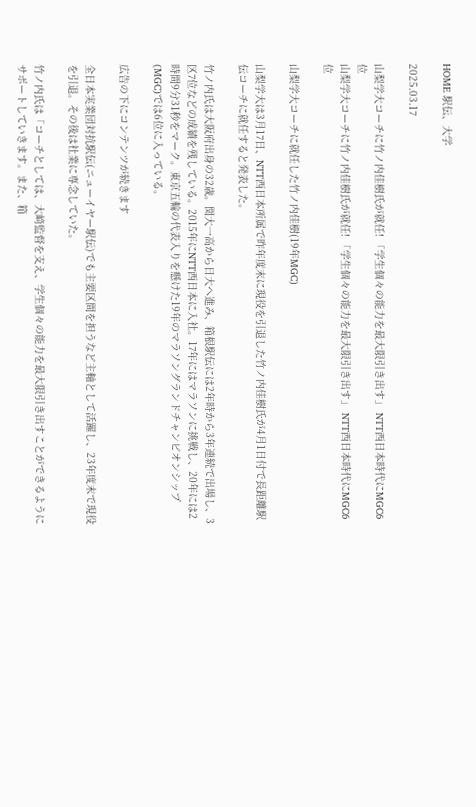HOME 駅伝、大学

2025.03.17

山梨学大コーチに竹ノ内佳樹氏が就任! 「学生個々の能力を最大限引き出す」 NTT西日本時代にMGC6位
山梨学大コーチに竹ノ内佳樹氏が就任! 「学生個々の能力を最大限引き出す」 NTT西日本時代にMGC6位

山梨学大コーチに就任した竹ノ内佳樹(19年MGC)

山梨学大は3月17日、NTT西日本所属で昨年度末に現役を引退した竹ノ内佳樹氏が4月1日付で長距離駅伝コーチに就任すると発表した。

竹ノ内氏は大阪府出身の32歳。関大一高から日大へ進み、箱根駅伝には2年時から3年連続で出場し、3区7位などの成績を残している。2015年にNTT西日本に入社。17年にはマラソンに挑戦し、20年には2時間9分31秒をマーク。東京五輪の代表入りを懸けた19年のマラソングランドチャンピオンシップ(MGC)では6位に入っている。

広告の下にコンテンツが続きます

全日本実業団対抗駅伝(ニューイヤー駅伝)でも主要区間を担うなど主軸として活躍し、23年度末で現役を引退。その後は社業に専念していた。

竹ノ内氏は「コーチとしては、大﨑監督を支え、学生個々の能力を最大限引き出すことができるようにサポートしていきます。また、箱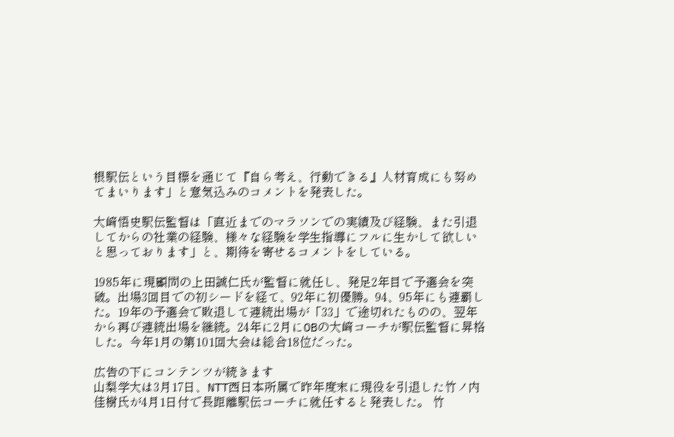根駅伝という目標を通じて『自ら考え、行動できる』人材育成にも努めてまいります」と意気込みのコメントを発表した。

大﨑悟史駅伝監督は「直近までのマラソンでの実績及び経験、また引退してからの社業の経験、様々な経験を学生指導にフルに生かして欲しいと思っております」と、期待を寄せるコメントをしている。

1985年に現顧問の上田誠仁氏が監督に就任し、発足2年目で予選会を突破。出場3回目での初シードを経て、92年に初優勝。94、95年にも連覇した。19年の予選会で敗退して連続出場が「33」で途切れたものの、翌年から再び連続出場を継続。24年に2月にOBの大﨑コーチが駅伝監督に昇格した。今年1月の第101回大会は総合18位だった。

広告の下にコンテンツが続きます
山梨学大は3月17日、NTT西日本所属で昨年度末に現役を引退した竹ノ内佳樹氏が4月1日付で長距離駅伝コーチに就任すると発表した。 竹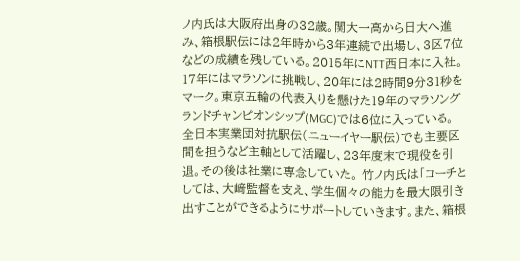ノ内氏は大阪府出身の32歳。関大一高から日大へ進み、箱根駅伝には2年時から3年連続で出場し、3区7位などの成績を残している。2015年にNTT西日本に入社。17年にはマラソンに挑戦し、20年には2時間9分31秒をマーク。東京五輪の代表入りを懸けた19年のマラソングランドチャンピオンシップ(MGC)では6位に入っている。 全日本実業団対抗駅伝(ニューイヤー駅伝)でも主要区間を担うなど主軸として活躍し、23年度末で現役を引退。その後は社業に専念していた。 竹ノ内氏は「コーチとしては、大﨑監督を支え、学生個々の能力を最大限引き出すことができるようにサポートしていきます。また、箱根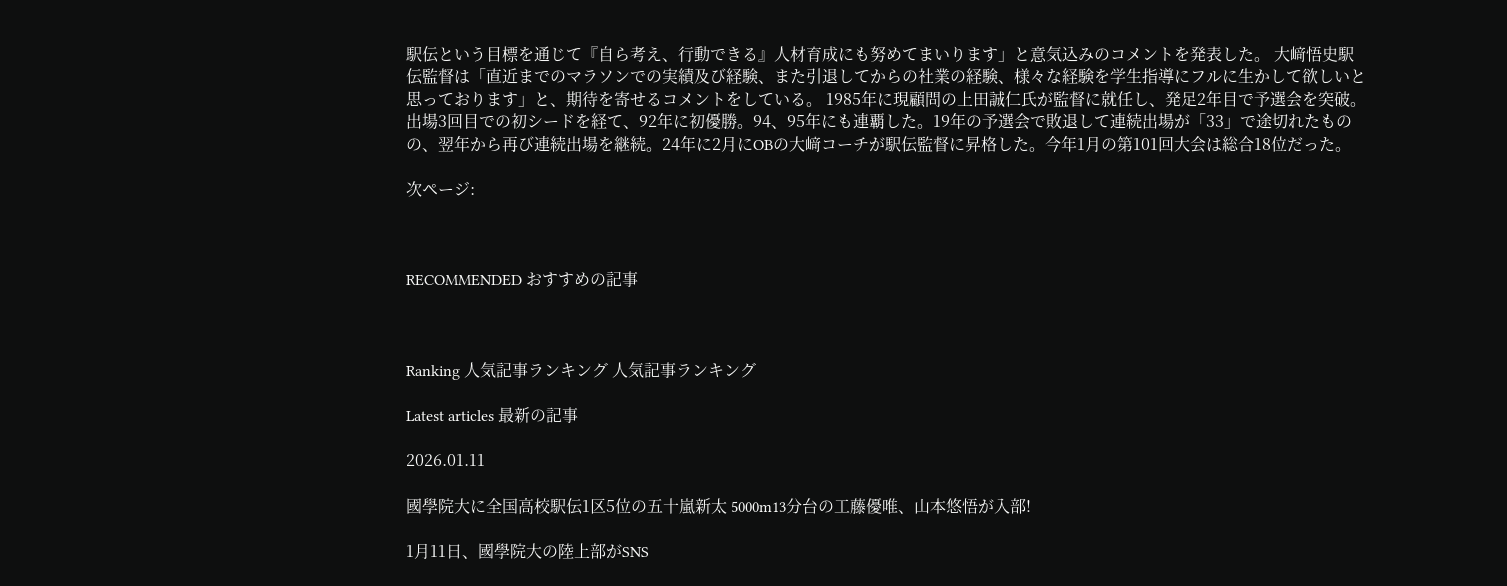駅伝という目標を通じて『自ら考え、行動できる』人材育成にも努めてまいります」と意気込みのコメントを発表した。 大﨑悟史駅伝監督は「直近までのマラソンでの実績及び経験、また引退してからの社業の経験、様々な経験を学生指導にフルに生かして欲しいと思っております」と、期待を寄せるコメントをしている。 1985年に現顧問の上田誠仁氏が監督に就任し、発足2年目で予選会を突破。出場3回目での初シードを経て、92年に初優勝。94、95年にも連覇した。19年の予選会で敗退して連続出場が「33」で途切れたものの、翌年から再び連続出場を継続。24年に2月にOBの大﨑コーチが駅伝監督に昇格した。今年1月の第101回大会は総合18位だった。

次ページ:



RECOMMENDED おすすめの記事



Ranking 人気記事ランキング 人気記事ランキング

Latest articles 最新の記事

2026.01.11

國學院大に全国高校駅伝1区5位の五十嵐新太 5000m13分台の工藤優唯、山本悠悟が入部!

1月11日、國學院大の陸上部がSNS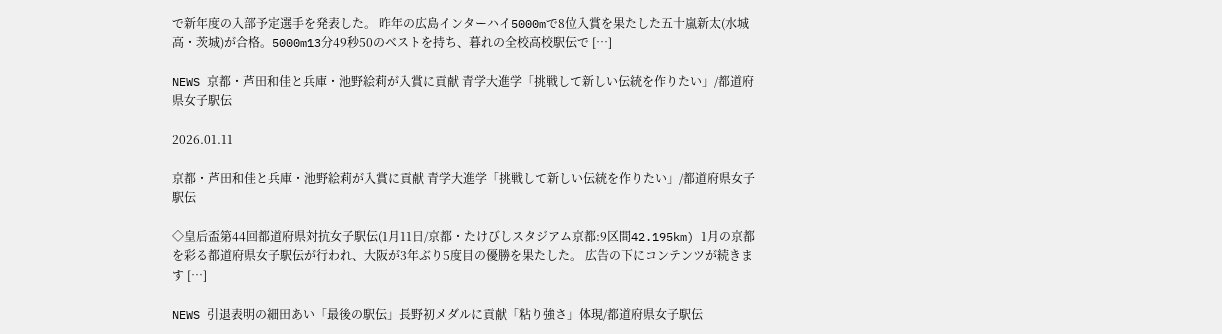で新年度の入部予定選手を発表した。 昨年の広島インターハイ5000mで8位入賞を果たした五十嵐新太(水城高・茨城)が合格。5000m13分49秒50のベストを持ち、暮れの全校高校駅伝で […]

NEWS 京都・芦田和佳と兵庫・池野絵莉が入賞に貢献 青学大進学「挑戦して新しい伝統を作りたい」/都道府県女子駅伝

2026.01.11

京都・芦田和佳と兵庫・池野絵莉が入賞に貢献 青学大進学「挑戦して新しい伝統を作りたい」/都道府県女子駅伝

◇皇后盃第44回都道府県対抗女子駅伝(1月11日/京都・たけびしスタジアム京都:9区間42.195km) 1月の京都を彩る都道府県女子駅伝が行われ、大阪が3年ぶり5度目の優勝を果たした。 広告の下にコンテンツが続きます […]

NEWS 引退表明の細田あい「最後の駅伝」長野初メダルに貢献「粘り強さ」体現/都道府県女子駅伝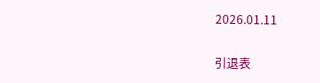2026.01.11

引退表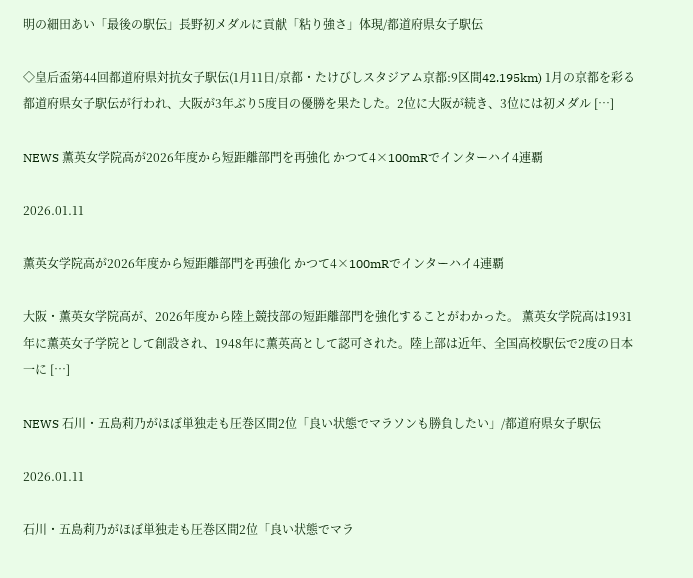明の細田あい「最後の駅伝」長野初メダルに貢献「粘り強さ」体現/都道府県女子駅伝

◇皇后盃第44回都道府県対抗女子駅伝(1月11日/京都・たけびしスタジアム京都:9区間42.195km) 1月の京都を彩る都道府県女子駅伝が行われ、大阪が3年ぶり5度目の優勝を果たした。2位に大阪が続き、3位には初メダル […]

NEWS 薫英女学院高が2026年度から短距離部門を再強化 かつて4×100mRでインターハイ4連覇

2026.01.11

薫英女学院高が2026年度から短距離部門を再強化 かつて4×100mRでインターハイ4連覇

大阪・薫英女学院高が、2026年度から陸上競技部の短距離部門を強化することがわかった。 薫英女学院高は1931年に薫英女子学院として創設され、1948年に薫英高として認可された。陸上部は近年、全国高校駅伝で2度の日本一に […]

NEWS 石川・五島莉乃がほぼ単独走も圧巻区間2位「良い状態でマラソンも勝負したい」/都道府県女子駅伝

2026.01.11

石川・五島莉乃がほぼ単独走も圧巻区間2位「良い状態でマラ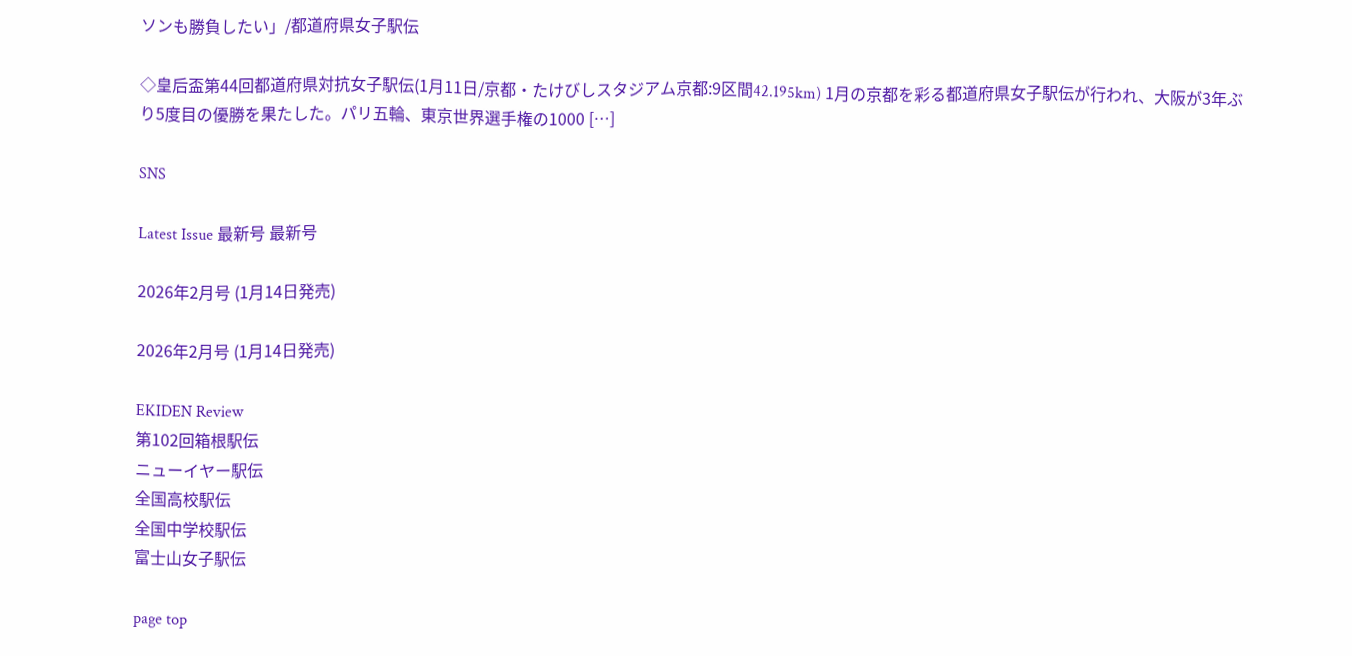ソンも勝負したい」/都道府県女子駅伝

◇皇后盃第44回都道府県対抗女子駅伝(1月11日/京都・たけびしスタジアム京都:9区間42.195km) 1月の京都を彩る都道府県女子駅伝が行われ、大阪が3年ぶり5度目の優勝を果たした。パリ五輪、東京世界選手権の1000 […]

SNS

Latest Issue 最新号 最新号

2026年2月号 (1月14日発売)

2026年2月号 (1月14日発売)

EKIDEN Review
第102回箱根駅伝
ニューイヤー駅伝
全国高校駅伝
全国中学校駅伝
富士山女子駅伝

page top